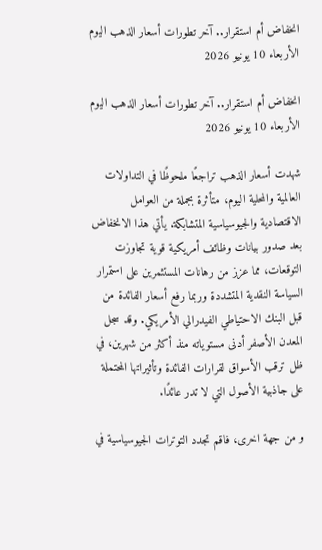انخفاض أم استقرار.. آخر تطورات أسعار الذهب اليوم الأربعاء 10 يونيو 2026

انخفاض أم استقرار.. آخر تطورات أسعار الذهب اليوم الأربعاء 10 يونيو 2026

شهدت أسعار الذهب تراجعًا ملحوظًا في التداولات العالمية والمحلية اليوم، متأثرة بجملة من العوامل الاقتصادية والجيوسياسية المتشابكة. يأتي هذا الانخفاض بعد صدور بيانات وظائف أمريكية قوية تجاوزت التوقعات، مما عزز من رهانات المستثمرين على استمرار السياسة النقدية المتشددة وربما رفع أسعار الفائدة من قبل البنك الاحتياطي الفيدرالي الأمريكي. وقد سجل المعدن الأصفر أدنى مستوياته منذ أكثر من شهرين، في ظل ترقب الأسواق لقرارات الفائدة وتأثيراتها المحتملة على جاذبية الأصول التي لا تدر عائدًا.

و من جهة اخرى، فاقم تجدد التوترات الجيوسياسية في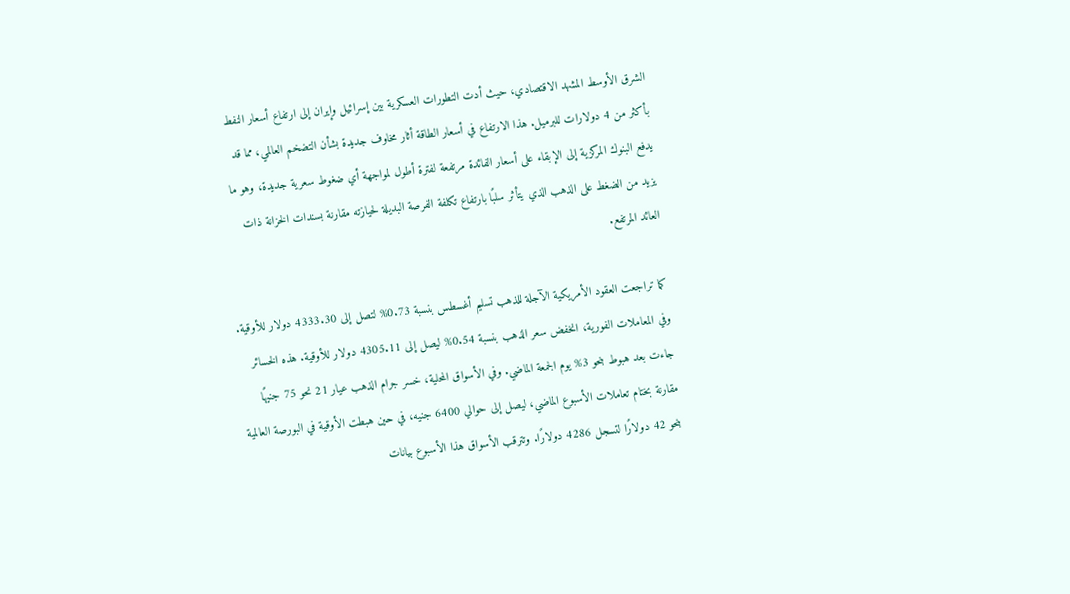الشرق الأوسط المشهد الاقتصادي، حيث أدت التطورات العسكرية بين إسرائيل وإيران إلى ارتفاع أسعار النفط بأكثر من 4 دولارات للبرميل. هذا الارتفاع في أسعار الطاقة أثار مخاوف جديدة بشأن التضخم العالمي، مما قد يدفع البنوك المركزية إلى الإبقاء على أسعار الفائدة مرتفعة لفترة أطول لمواجهة أي ضغوط سعرية جديدة، وهو ما يزيد من الضغط على الذهب الذي يتأثر سلبًا بارتفاع تكلفة الفرصة البديلة لحيازته مقارنة بسندات الخزانة ذات العائد المرتفع.

كما تراجعت العقود الأمريكية الآجلة للذهب تسليم أغسطس بنسبة 0.73% لتصل إلى 4333.30 دولار للأوقية. وفي المعاملات الفورية، انخفض سعر الذهب بنسبة 0.54% ليصل إلى 4305.11 دولار للأوقية. هذه الخسائر جاءت بعد هبوط بنحو 3% يوم الجمعة الماضي. وفي الأسواق المحلية، خسر جرام الذهب عيار 21 نحو 75 جنيهًا مقارنة بختام تعاملات الأسبوع الماضي، ليصل إلى حوالي 6400 جنيه، في حين هبطت الأوقية في البورصة العالمية بنحو 42 دولارًا لتسجل 4286 دولارًا. وتترقب الأسواق هذا الأسبوع بيانات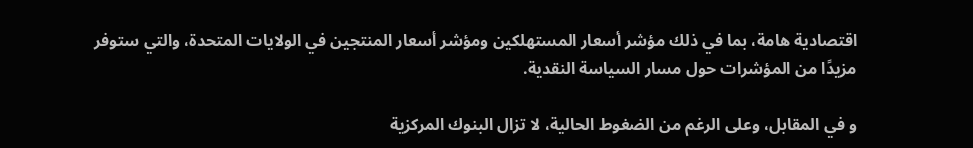اقتصادية هامة، بما في ذلك مؤشر أسعار المستهلكين ومؤشر أسعار المنتجين في الولايات المتحدة، والتي ستوفر مزيدًا من المؤشرات حول مسار السياسة النقدية.

و في المقابل، وعلى الرغم من الضغوط الحالية، لا تزال البنوك المركزية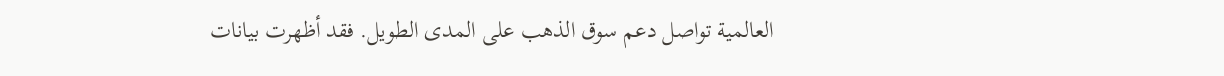العالمية تواصل دعم سوق الذهب على المدى الطويل. فقد أظهرت بيانات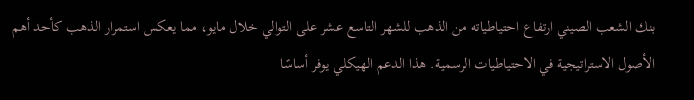بنك الشعب الصيني ارتفاع احتياطياته من الذهب للشهر التاسع عشر على التوالي خلال مايو، مما يعكس استمرار الذهب كأحد أهم الأصول الاستراتيجية في الاحتياطيات الرسمية. هذا الدعم الهيكلي يوفر أساسًا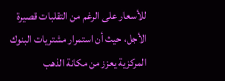للأسعار على الرغم من التقلبات قصيرة الأجل، حيث أن استمرار مشتريات البنوك المركزية يعزز من مكانة الذهب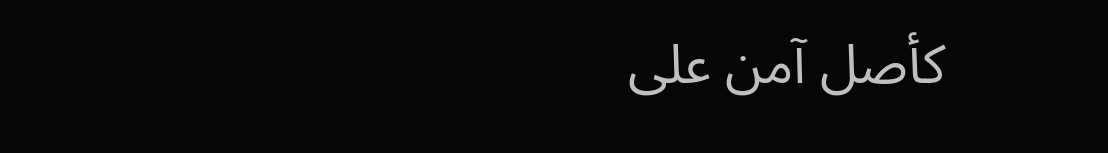كأصل آمن على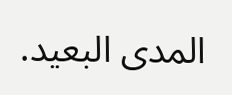المدى البعيد.